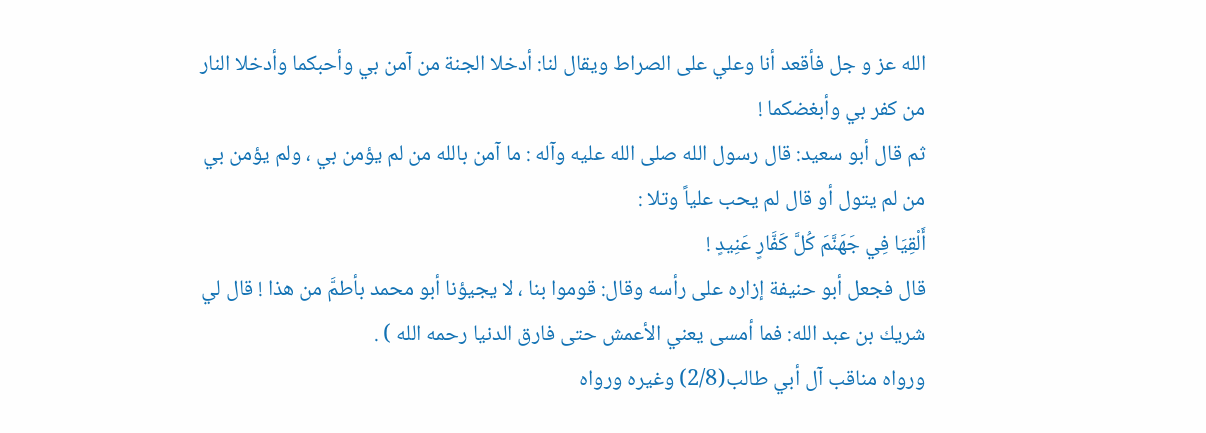الله عز و جل فأقعد أنا وعلي على الصراط ويقال لنا: أدخلا الجنة من آمن بي وأحبكما وأدخلا النار من كفر بي وأبغضكما !
ثم قال أبو سعيد: قال رسول الله صلى الله عليه وآله : ما آمن بالله من لم يؤمن بي ، ولم يؤمن بي من لم يتول أو قال لم يحب علياً وتلا :
أَلْقِيَا فِي جَهَنَّمَ كُلَّ كَفَّارٍ عَنِيدٍ !
قال فجعل أبو حنيفة إزاره على رأسه وقال: قوموا بنا ، لا يجيؤنا أبو محمد بأطمَّ من هذا ! قال لي شريك بن عبد الله: فما أمسى يعني الأعمش حتى فارق الدنيا رحمه الله ) .
ورواه مناقب آل أبي طالب(2/8) وغيره ورواه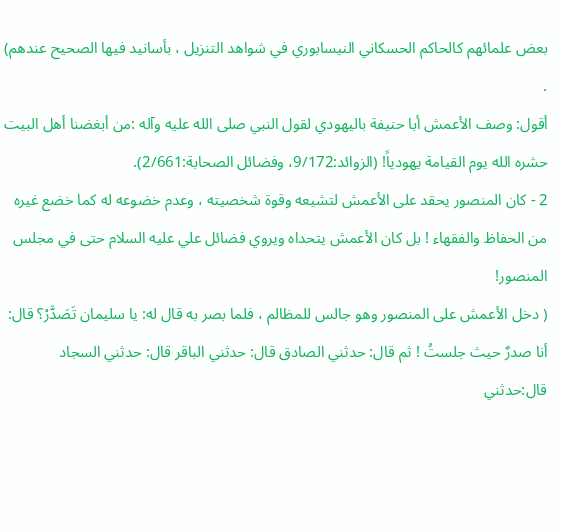بعض علمائهم كالحاكم الحسكاني النيسابوري في شواهد التنزيل ، بأسانيد فيها الصحيح عندهم) .
أقول: وصف الأعمش أبا حنيفة باليهودي لقول النبي صلى الله عليه وآله :من أبغضنا أهل البيت حشره الله يوم القيامة يهودياً! (الزوائد:9/172، وفضائل الصحابة:2/661).
2 - كان المنصور يحقد على الأعمش لتشيعه وقوة شخصيته ، وعدم خضوعه له كما خضع غيره من الحفاظ والفقهاء ! بل كان الأعمش يتحداه ويروي فضائل علي عليه السلام حتى في مجلس المنصور!
( دخل الأعمش على المنصور وهو جالس للمظالم ، فلما بصر به قال له: يا سليمان تَصَدَّرْ؟ قال: أنا صدرٌ حيث جلستُ ! ثم قال: حدثني الصادق قال: حدثني الباقر قال: حدثني السجاد قال:حدثني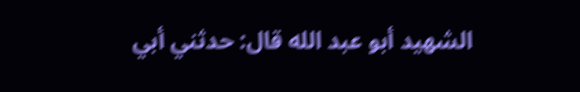الشهيد أبو عبد الله قال: حدثني أبي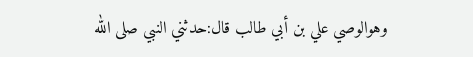وهوالوصي علي بن أبي طالب قال:حدثني النبي صلى الله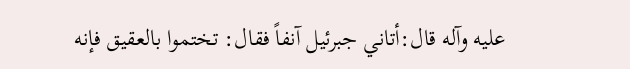عليه وآله قال:أتاني جبرئيل آنفاً فقال: تختموا بالعقيق فإنه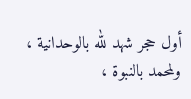أول حجر شهد لله بالوحدانية ، ولمحمد بالنبوة ،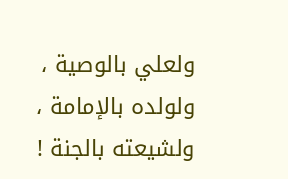ولعلي بالوصية ، ولولده بالإمامة ، ولشيعته بالجنة !